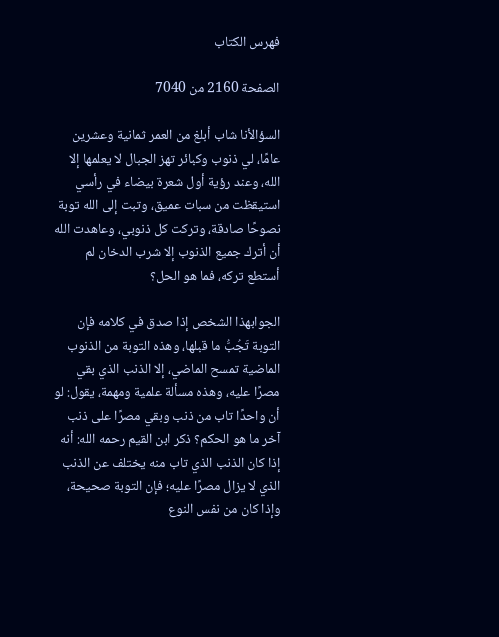فهرس الكتاب

الصفحة 2160 من 7040

السؤالأنا شاب أبلغ من العمر ثمانية وعشرين عامًا، لي ذنوب وكبائر تهز الجبال لا يعلمها إلا الله، وعند رؤية أول شعرة بيضاء في رأسي استيقظت من سبات عميق، وتبت إلى الله توبة نصوحًا صادقة، وتركت كل ذنوبي، وعاهدت الله أن أترك جميع الذنوب إلا شرب الدخان لم أستطع تركه، فما هو الحل؟

الجوابهذا الشخص إذا صدق في كلامه فإن التوبة تَجُبُّ ما قبلها، وهذه التوبة من الذنوب الماضية تمسح الماضي، إلا الذنب الذي بقي مصرًا عليه، وهذه مسألة علمية ومهمة، يقول: لو أن واحدًا تاب من ذنب وبقي مصرًا على ذنب آخر ما هو الحكم؟ ذكر ابن القيم رحمه الله: أنه إذا كان الذنب الذي تاب منه يختلف عن الذنب الذي لا يزال مصرًا عليه؛ فإن التوبة صحيحة، وإذا كان من نفس النوع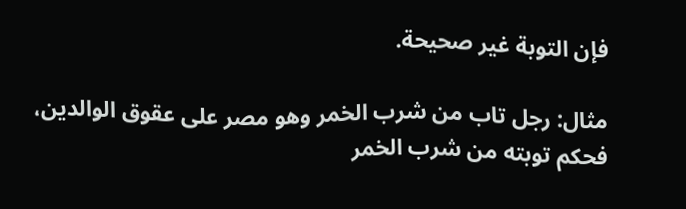فإن التوبة غير صحيحة.

مثال: رجل تاب من شرب الخمر وهو مصر على عقوق الوالدين، فحكم توبته من شرب الخمر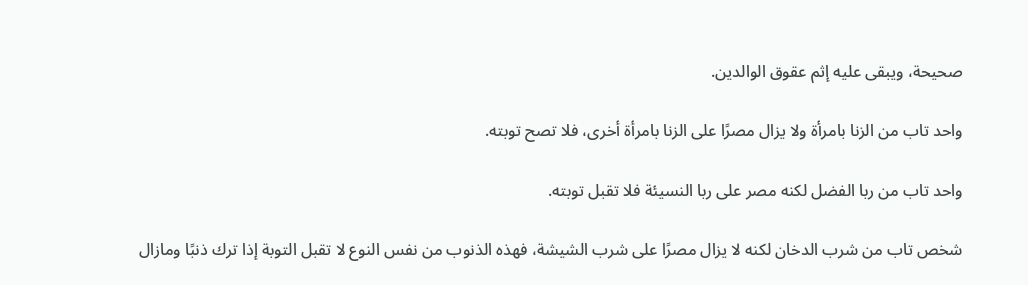صحيحة، ويبقى عليه إثم عقوق الوالدين.

واحد تاب من الزنا بامرأة ولا يزال مصرًا على الزنا بامرأة أخرى، فلا تصح توبته.

واحد تاب من ربا الفضل لكنه مصر على ربا النسيئة فلا تقبل توبته.

شخص تاب من شرب الدخان لكنه لا يزال مصرًا على شرب الشيشة، فهذه الذنوب من نفس النوع لا تقبل التوبة إذا ترك ذنبًا ومازال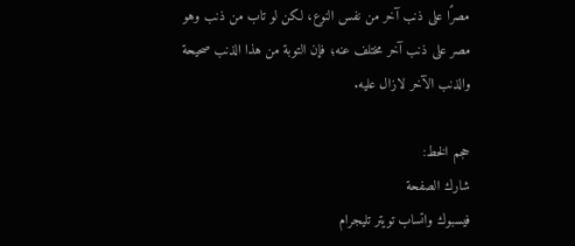مصرًا على ذنب آخر من نفس النوع، لكن لو تاب من ذنب وهو مصر على ذنب آخر مختلف عنه؛ فإن التوبة من هذا الذنب صحيحة والذنب الآخر لازال عليه.

حجم الخط:
شارك الصفحة
فيسبوك واتساب تويتر تليجرام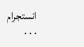انستجرام
. . .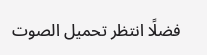فضلًا انتظر تحميل الصوت